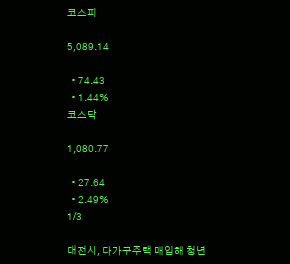코스피

5,089.14

  • 74.43
  • 1.44%
코스닥

1,080.77

  • 27.64
  • 2.49%
1/3

대전시, 다가구주택 매입해 청년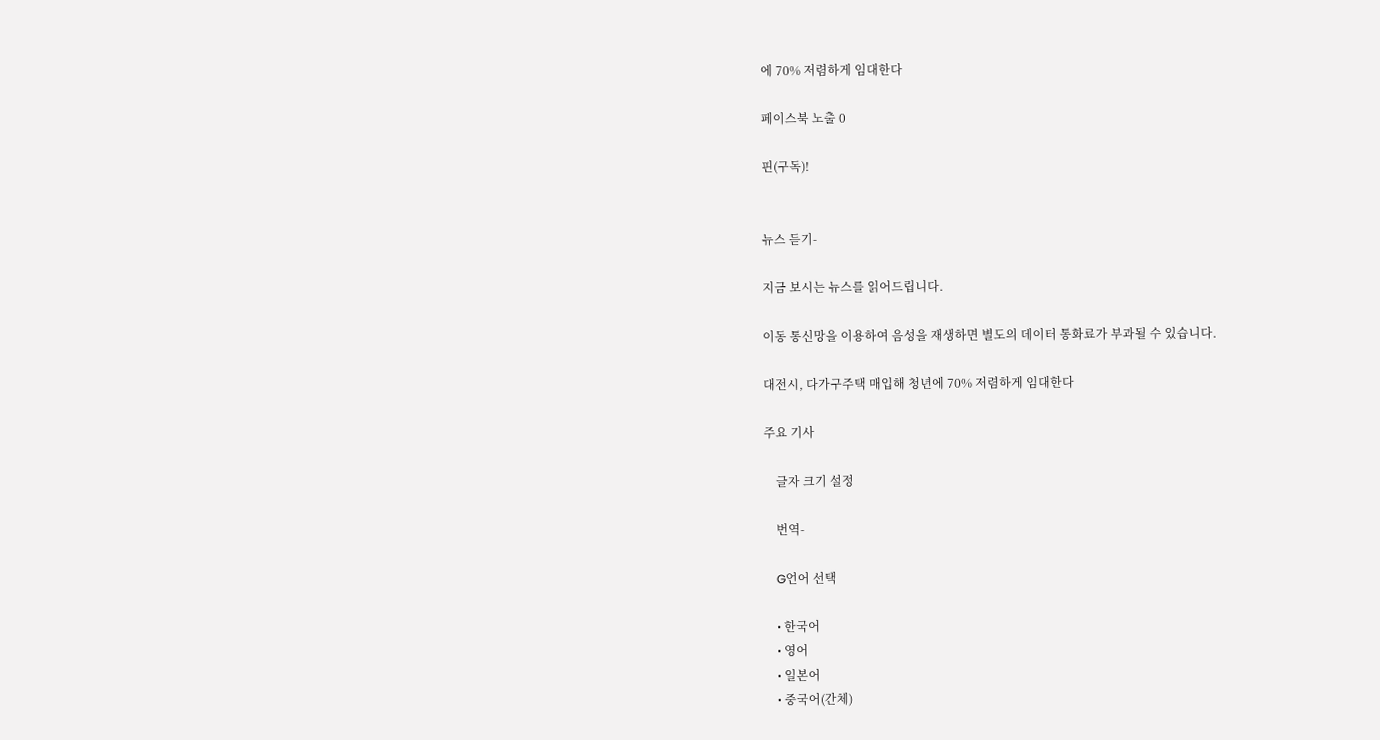에 70% 저렴하게 임대한다

페이스북 노출 0

핀(구독)!


뉴스 듣기-

지금 보시는 뉴스를 읽어드립니다.

이동 통신망을 이용하여 음성을 재생하면 별도의 데이터 통화료가 부과될 수 있습니다.

대전시, 다가구주택 매입해 청년에 70% 저렴하게 임대한다

주요 기사

    글자 크기 설정

    번역-

    G언어 선택

    • 한국어
    • 영어
    • 일본어
    • 중국어(간체)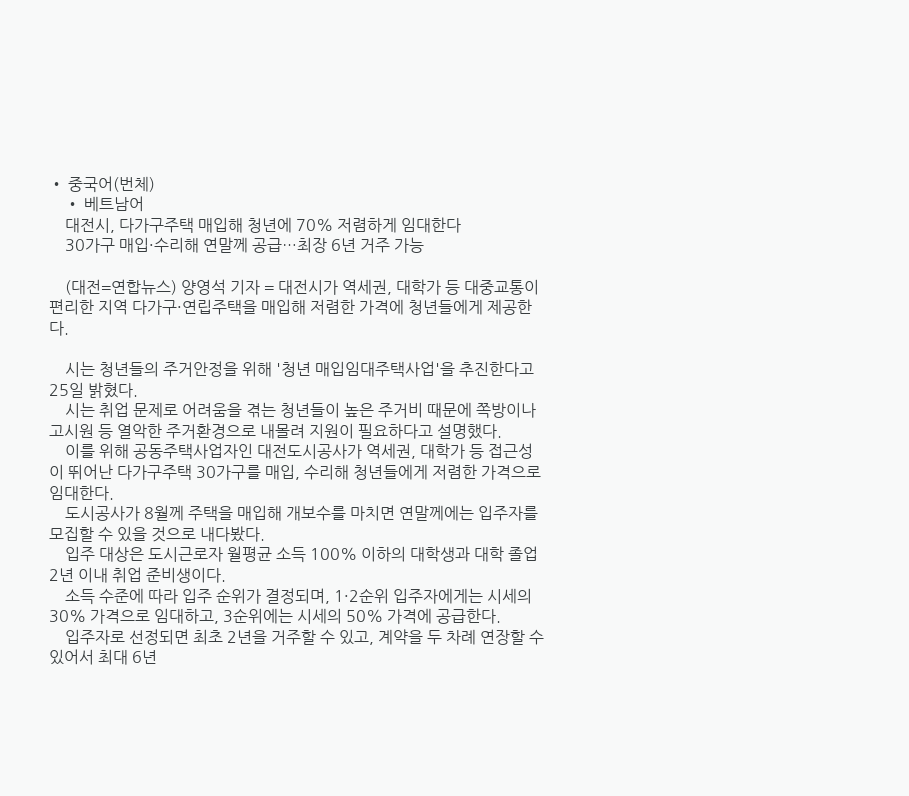• 중국어(번체)
    • 베트남어
    대전시, 다가구주택 매입해 청년에 70% 저렴하게 임대한다
    30가구 매입·수리해 연말께 공급…최장 6년 거주 가능

    (대전=연합뉴스) 양영석 기자 = 대전시가 역세권, 대학가 등 대중교통이 편리한 지역 다가구·연립주택을 매입해 저렴한 가격에 청년들에게 제공한다.

    시는 청년들의 주거안정을 위해 '청년 매입임대주택사업'을 추진한다고 25일 밝혔다.
    시는 취업 문제로 어려움을 겪는 청년들이 높은 주거비 때문에 쪽방이나 고시원 등 열악한 주거환경으로 내몰려 지원이 필요하다고 설명했다.
    이를 위해 공동주택사업자인 대전도시공사가 역세권, 대학가 등 접근성이 뛰어난 다가구주택 30가구를 매입, 수리해 청년들에게 저렴한 가격으로 임대한다.
    도시공사가 8월께 주택을 매입해 개보수를 마치면 연말께에는 입주자를 모집할 수 있을 것으로 내다봤다.
    입주 대상은 도시근로자 월평균 소득 100% 이하의 대학생과 대학 졸업 2년 이내 취업 준비생이다.
    소득 수준에 따라 입주 순위가 결정되며, 1·2순위 입주자에게는 시세의 30% 가격으로 임대하고, 3순위에는 시세의 50% 가격에 공급한다.
    입주자로 선정되면 최초 2년을 거주할 수 있고, 계약을 두 차례 연장할 수 있어서 최대 6년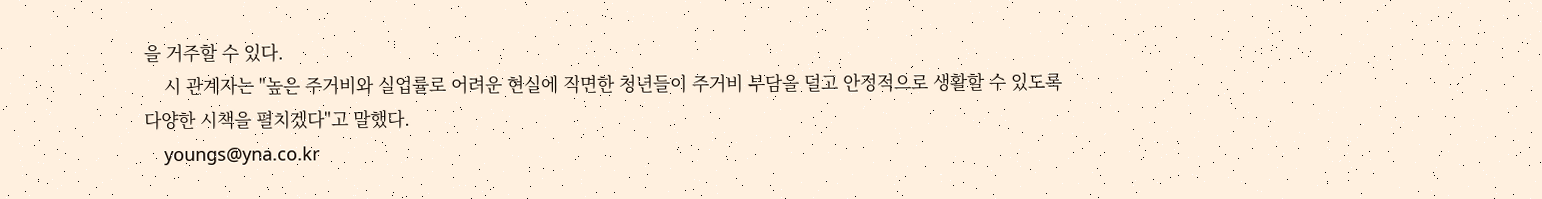을 거주할 수 있다.
    시 관계자는 "높은 주거비와 실업률로 어려운 현실에 직면한 청년들이 주거비 부담을 덜고 안정적으로 생활할 수 있도록 다양한 시책을 펼치겠다"고 말했다.
    youngs@yna.co.kr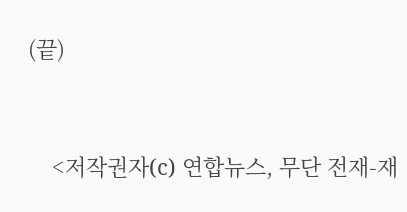(끝)


    <저작권자(c) 연합뉴스, 무단 전재-재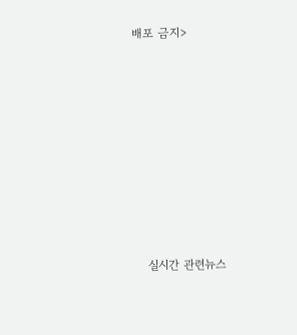배포 금지>








    실시간 관련뉴스